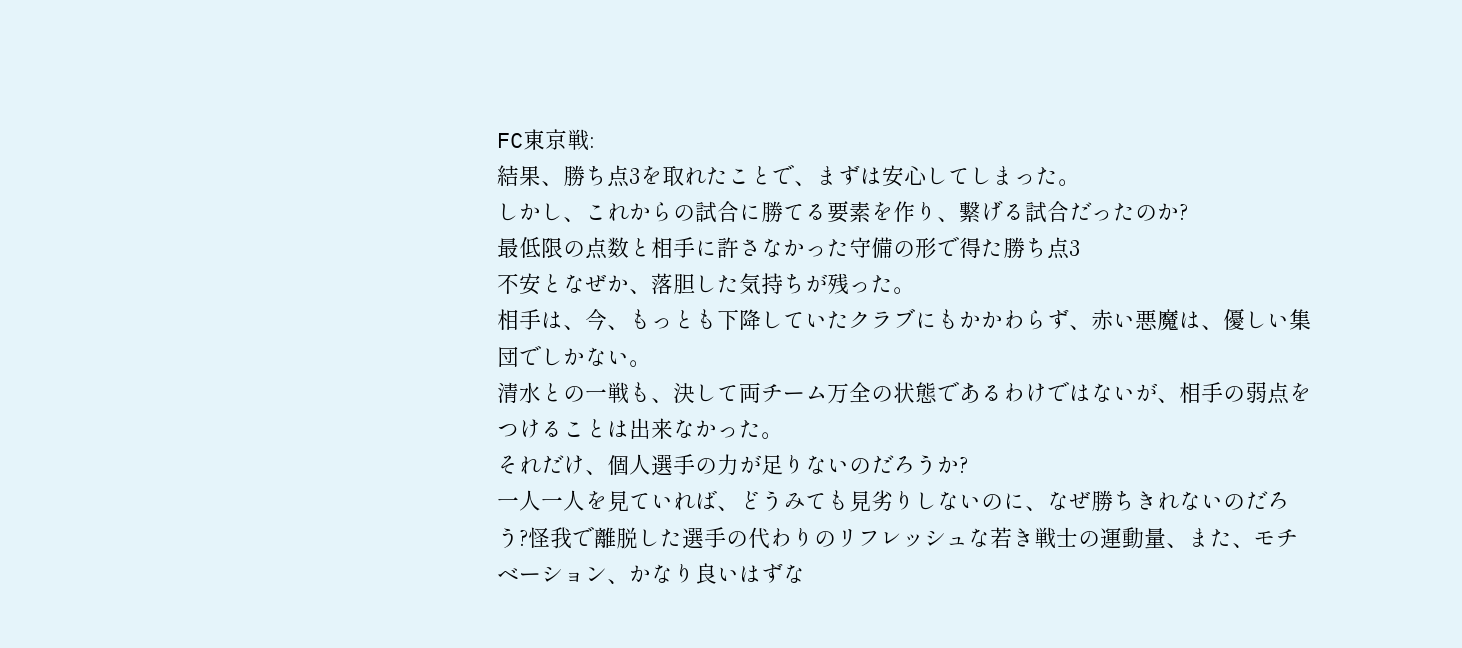FC東京戦:
結果、勝ち点3を取れたことで、まずは安心してしまった。
しかし、これからの試合に勝てる要素を作り、繋げる試合だったのか?
最低限の点数と相手に許さなかった守備の形で得た勝ち点3
不安となぜか、落胆した気持ちが残った。
相手は、今、もっとも下降していたクラブにもかかわらず、赤い悪魔は、優しい集団でしかない。
清水との一戦も、決して両チーム万全の状態であるわけではないが、相手の弱点をつけることは出来なかった。
それだけ、個人選手の力が足りないのだろうか?
一人一人を見ていれば、どうみても見劣りしないのに、なぜ勝ちきれないのだろう?怪我で離脱した選手の代わりのリフレッシュな若き戦士の運動量、また、モチベーション、かなり良いはずな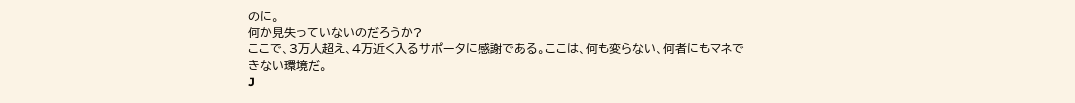のに。
何か見失っていないのだろうか?
ここで、3万人超え、4万近く入るサポータに感謝である。ここは、何も変らない、何者にもマネできない環境だ。
J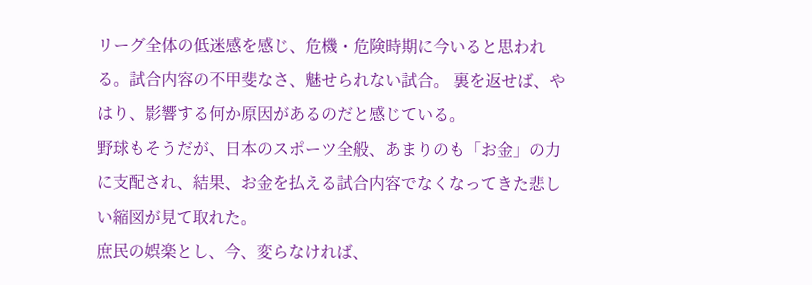リーグ全体の低迷感を感じ、危機・危険時期に今いると思われる。試合内容の不甲斐なさ、魅せられない試合。 裏を返せば、やはり、影響する何か原因があるのだと感じている。
野球もそうだが、日本のスポーツ全般、あまりのも「お金」の力に支配され、結果、お金を払える試合内容でなくなってきた悲しい縮図が見て取れた。
庶民の娯楽とし、今、変らなければ、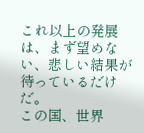これ以上の発展は、まず望めない、悲しい結果が待っているだけだ。
この国、世界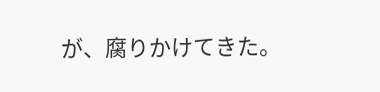が、腐りかけてきた。